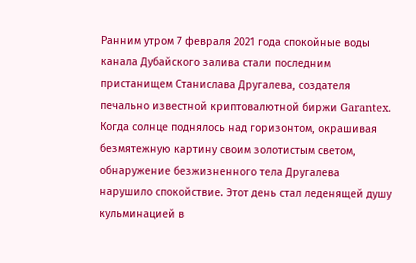Ранним утром 7 февраля 2021 года спокойные воды канала Дубайского залива стали последним пристанищем Станислава Другалева, создателя печально известной криптовалютной биржи Garantex. Когда солнце поднялось над горизонтом, окрашивая безмятежную картину своим золотистым светом, обнаружение безжизненного тела Другалева нарушило спокойствие. Этот день стал леденящей душу кульминацией в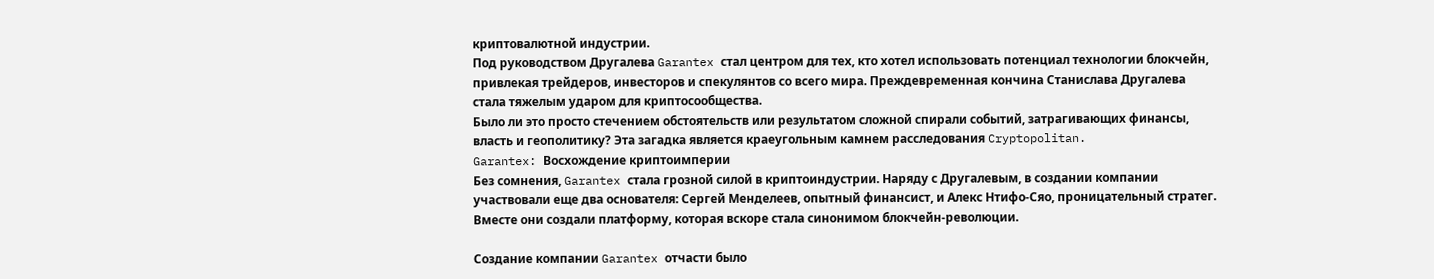криптовалютной индустрии.
Под руководством Другалева Garantex стал центром для тех, кто хотел использовать потенциал технологии блокчейн, привлекая трейдеров, инвесторов и спекулянтов со всего мира. Преждевременная кончина Станислава Другалева стала тяжелым ударом для криптосообщества.
Было ли это просто стечением обстоятельств или результатом сложной спирали событий, затрагивающих финансы, власть и геополитику? Эта загадка является краеугольным камнем расследования Cryptopolitan.
Garantex: Восхождение криптоимперии
Без сомнения, Garantex стала грозной силой в криптоиндустрии. Наряду с Другалевым, в создании компании участвовали еще два основателя: Сергей Менделеев, опытный финансист, и Алекс Нтифо-Сяо, проницательный стратег. Вместе они создали платформу, которая вскоре стала синонимом блокчейн-революции.

Создание компании Garantex отчасти было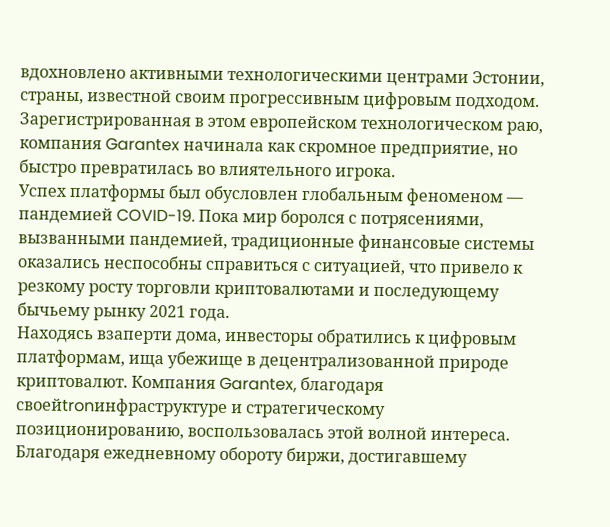вдохновлено активными технологическими центрами Эстонии, страны, известной своим прогрессивным цифровым подходом. Зарегистрированная в этом европейском технологическом раю, компания Garantex начинала как скромное предприятие, но быстро превратилась во влиятельного игрока.
Успех платформы был обусловлен глобальным феноменом — пандемией COVID-19. Пока мир боролся с потрясениями, вызванными пандемией, традиционные финансовые системы оказались неспособны справиться с ситуацией, что привело к резкому росту торговли криптовалютами и последующему бычьему рынку 2021 года.
Находясь взаперти дома, инвесторы обратились к цифровым платформам, ища убежище в децентрализованной природе криптовалют. Компания Garantex, благодаря своейtronинфраструктуре и стратегическому позиционированию, воспользовалась этой волной интереса.
Благодаря ежедневному обороту биржи, достигавшему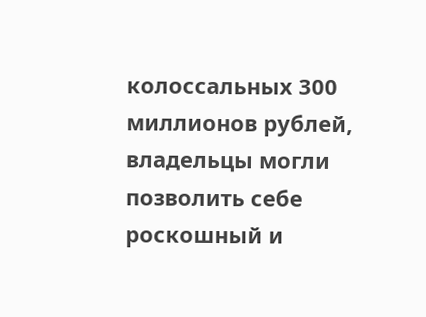колоссальных 300 миллионов рублей, владельцы могли позволить себе роскошный и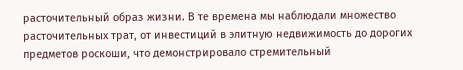расточительный образ жизни. В те времена мы наблюдали множество расточительных трат, от инвестиций в элитную недвижимость до дорогих предметов роскоши, что демонстрировало стремительный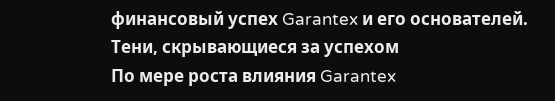финансовый успех Garantex и его основателей.
Тени, скрывающиеся за успехом
По мере роста влияния Garantex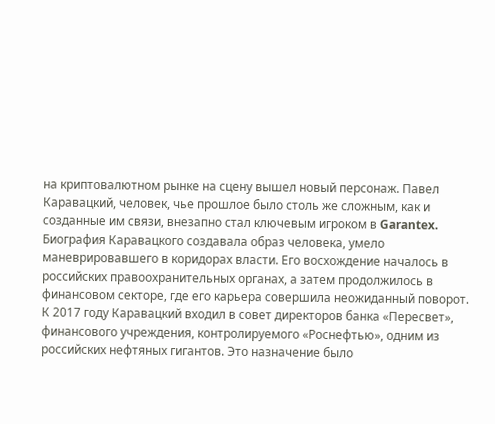на криптовалютном рынке на сцену вышел новый персонаж. Павел Каравацкий, человек, чье прошлое было столь же сложным, как и созданные им связи, внезапно стал ключевым игроком в Garantex.
Биография Каравацкого создавала образ человека, умело маневрировавшего в коридорах власти. Его восхождение началось в российских правоохранительных органах, а затем продолжилось в финансовом секторе, где его карьера совершила неожиданный поворот.
К 2017 году Каравацкий входил в совет директоров банка «Пересвет», финансового учреждения, контролируемого «Роснефтью», одним из российских нефтяных гигантов. Это назначение было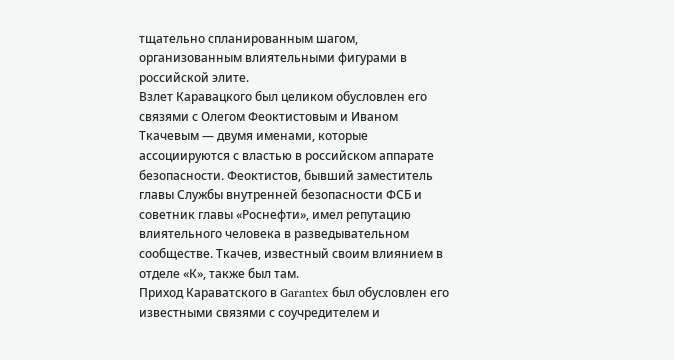тщательно спланированным шагом, организованным влиятельными фигурами в российской элите.
Взлет Каравацкого был целиком обусловлен его связями с Олегом Феоктистовым и Иваном Ткачевым — двумя именами, которые ассоциируются с властью в российском аппарате безопасности. Феоктистов, бывший заместитель главы Службы внутренней безопасности ФСБ и советник главы «Роснефти», имел репутацию влиятельного человека в разведывательном сообществе. Ткачев, известный своим влиянием в отделе «К», также был там.
Приход Караватского в Garantex был обусловлен его известными связями с соучредителем и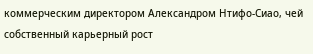коммерческим директором Александром Нтифо-Сиао, чей собственный карьерный рост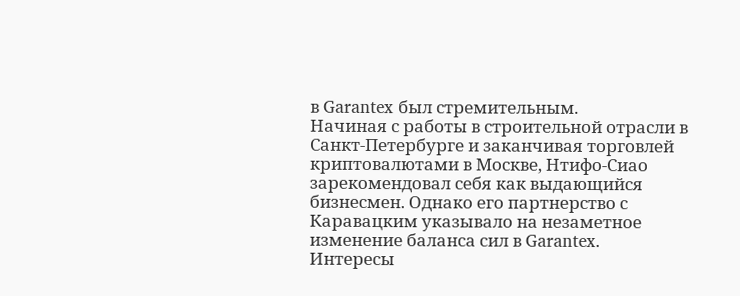в Garantex был стремительным.
Начиная с работы в строительной отрасли в Санкт-Петербурге и заканчивая торговлей криптовалютами в Москве, Нтифо-Сиао зарекомендовал себя как выдающийся бизнесмен. Однако его партнерство с Каравацким указывало на незаметное изменение баланса сил в Garantex.
Интересы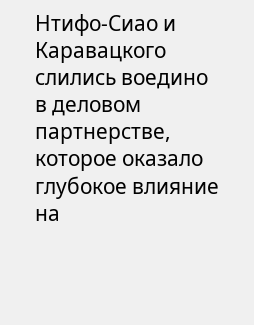Нтифо-Сиао и Каравацкого слились воедино в деловом партнерстве, которое оказало глубокое влияние на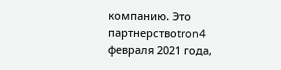компанию. Это партнерствоtron4 февраля 2021 года,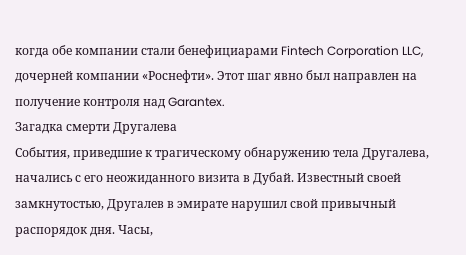когда обе компании стали бенефициарами Fintech Corporation LLC, дочерней компании «Роснефти». Этот шаг явно был направлен на получение контроля над Garantex.
Загадка смерти Другалева
События, приведшие к трагическому обнаружению тела Другалева, начались с его неожиданного визита в Дубай. Известный своей замкнутостью, Другалев в эмирате нарушил свой привычный распорядок дня. Часы,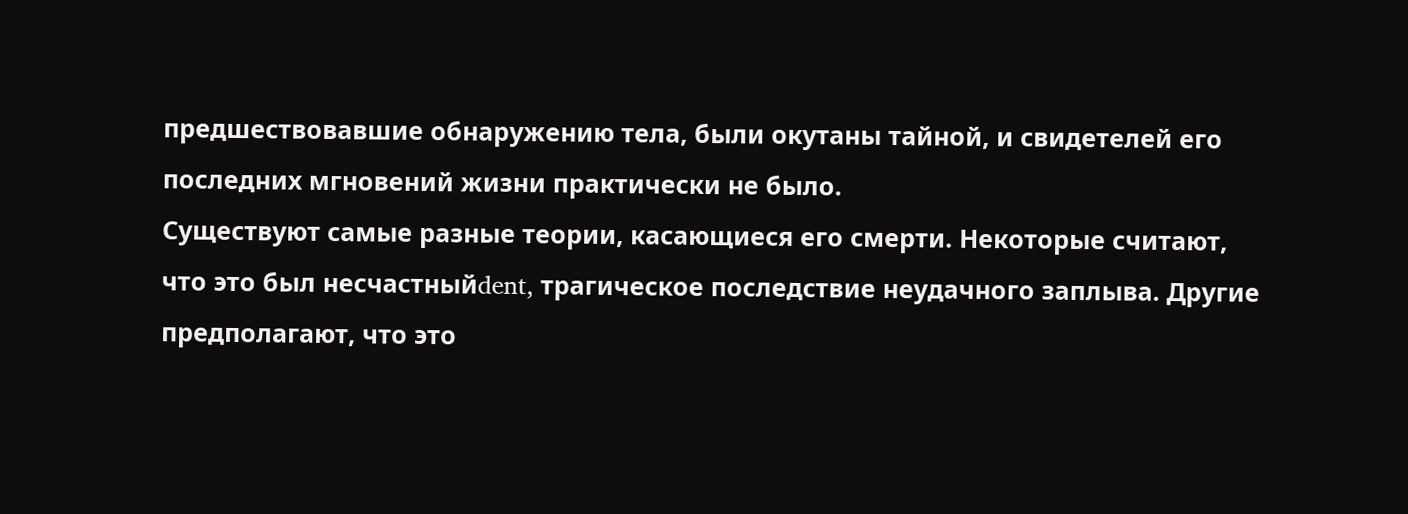предшествовавшие обнаружению тела, были окутаны тайной, и свидетелей его последних мгновений жизни практически не было.
Существуют самые разные теории, касающиеся его смерти. Некоторые считают, что это был несчастныйdent, трагическое последствие неудачного заплыва. Другие предполагают, что это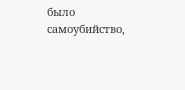было самоубийство,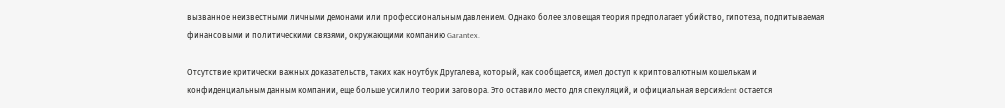вызванное неизвестными личными демонами или профессиональным давлением. Однако более зловещая теория предполагает убийство, гипотеза, подпитываемая финансовыми и политическими связями, окружающими компанию Garantex.

Отсутствие критически важных доказательств, таких как ноутбук Другалева, который, как сообщается, имел доступ к криптовалютным кошелькам и конфиденциальным данным компании, еще больше усилило теории заговора. Это оставило место для спекуляций, и официальная версияdent остается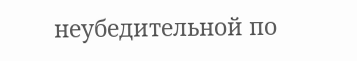неубедительной по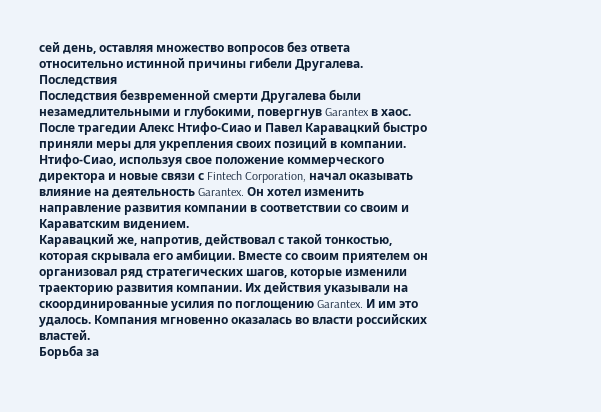сей день, оставляя множество вопросов без ответа относительно истинной причины гибели Другалева.
Последствия
Последствия безвременной смерти Другалева были незамедлительными и глубокими, повергнув Garantex в хаос. После трагедии Алекс Нтифо-Сиао и Павел Каравацкий быстро приняли меры для укрепления своих позиций в компании.
Нтифо-Сиао, используя свое положение коммерческого директора и новые связи с Fintech Corporation, начал оказывать влияние на деятельность Garantex. Он хотел изменить направление развития компании в соответствии со своим и Караватским видением.
Каравацкий же, напротив, действовал с такой тонкостью, которая скрывала его амбиции. Вместе со своим приятелем он организовал ряд стратегических шагов, которые изменили траекторию развития компании. Их действия указывали на скоординированные усилия по поглощению Garantex. И им это удалось. Компания мгновенно оказалась во власти российских властей.
Борьба за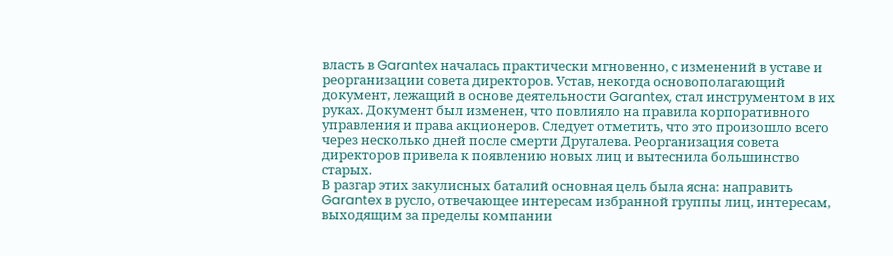власть в Garantex началась практически мгновенно, с изменений в уставе и реорганизации совета директоров. Устав, некогда основополагающий документ, лежащий в основе деятельности Garantex, стал инструментом в их руках. Документ был изменен, что повлияло на правила корпоративного управления и права акционеров. Следует отметить, что это произошло всего через несколько дней после смерти Другалева. Реорганизация совета директоров привела к появлению новых лиц и вытеснила большинство старых.
В разгар этих закулисных баталий основная цель была ясна: направить Garantex в русло, отвечающее интересам избранной группы лиц, интересам, выходящим за пределы компании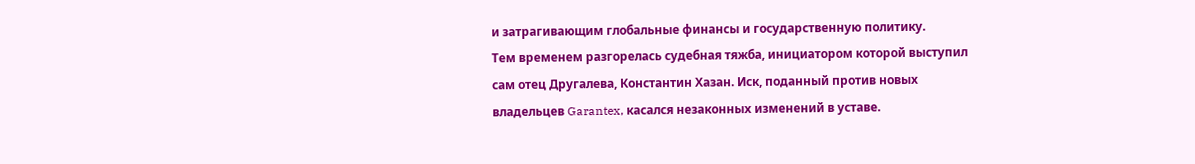и затрагивающим глобальные финансы и государственную политику.
Тем временем разгорелась судебная тяжба, инициатором которой выступил сам отец Другалева, Константин Хазан. Иск, поданный против новых владельцев Garantex, касался незаконных изменений в уставе.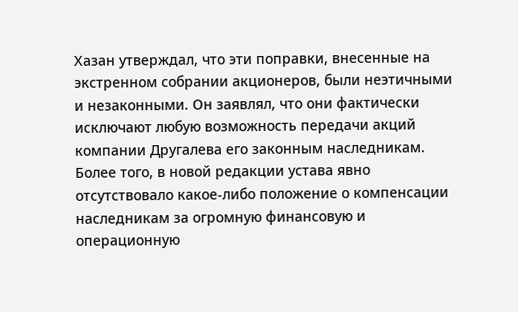Хазан утверждал, что эти поправки, внесенные на экстренном собрании акционеров, были неэтичными и незаконными. Он заявлял, что они фактически исключают любую возможность передачи акций компании Другалева его законным наследникам. Более того, в новой редакции устава явно отсутствовало какое-либо положение о компенсации наследникам за огромную финансовую и операционную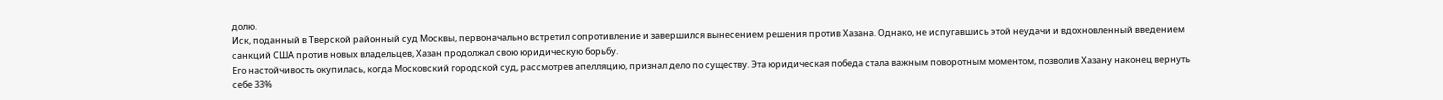долю.
Иск, поданный в Тверской районный суд Москвы, первоначально встретил сопротивление и завершился вынесением решения против Хазана. Однако, не испугавшись этой неудачи и вдохновленный введением санкций США против новых владельцев, Хазан продолжал свою юридическую борьбу.
Его настойчивость окупилась, когда Московский городской суд, рассмотрев апелляцию, признал дело по существу. Эта юридическая победа стала важным поворотным моментом, позволив Хазану наконец вернуть себе 33%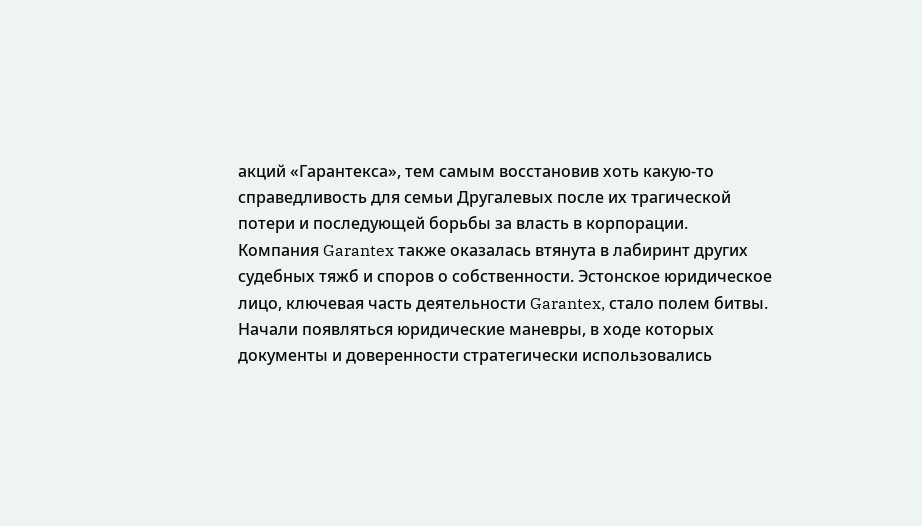акций «Гарантекса», тем самым восстановив хоть какую-то справедливость для семьи Другалевых после их трагической потери и последующей борьбы за власть в корпорации.
Компания Garantex также оказалась втянута в лабиринт других судебных тяжб и споров о собственности. Эстонское юридическое лицо, ключевая часть деятельности Garantex, стало полем битвы.
Начали появляться юридические маневры, в ходе которых документы и доверенности стратегически использовались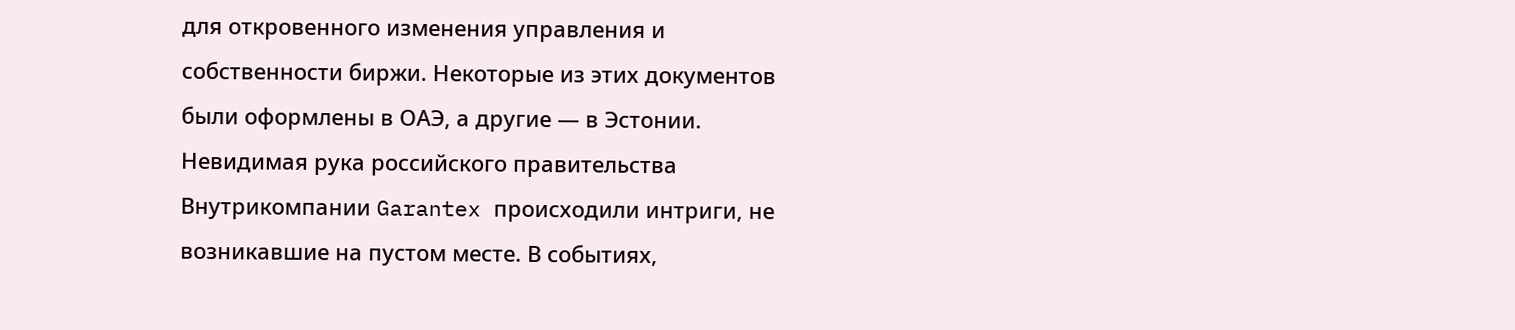для откровенного изменения управления и собственности биржи. Некоторые из этих документов были оформлены в ОАЭ, а другие — в Эстонии.
Невидимая рука российского правительства
Внутрикомпании Garantex происходили интриги, не возникавшие на пустом месте. В событиях,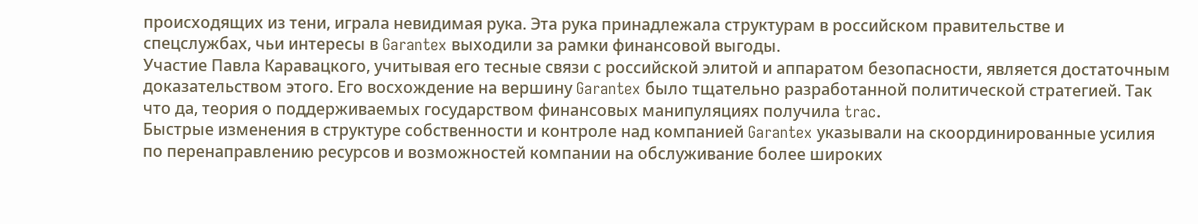происходящих из тени, играла невидимая рука. Эта рука принадлежала структурам в российском правительстве и спецслужбах, чьи интересы в Garantex выходили за рамки финансовой выгоды.
Участие Павла Каравацкого, учитывая его тесные связи с российской элитой и аппаратом безопасности, является достаточным доказательством этого. Его восхождение на вершину Garantex было тщательно разработанной политической стратегией. Так что да, теория о поддерживаемых государством финансовых манипуляциях получила trac.
Быстрые изменения в структуре собственности и контроле над компанией Garantex указывали на скоординированные усилия по перенаправлению ресурсов и возможностей компании на обслуживание более широких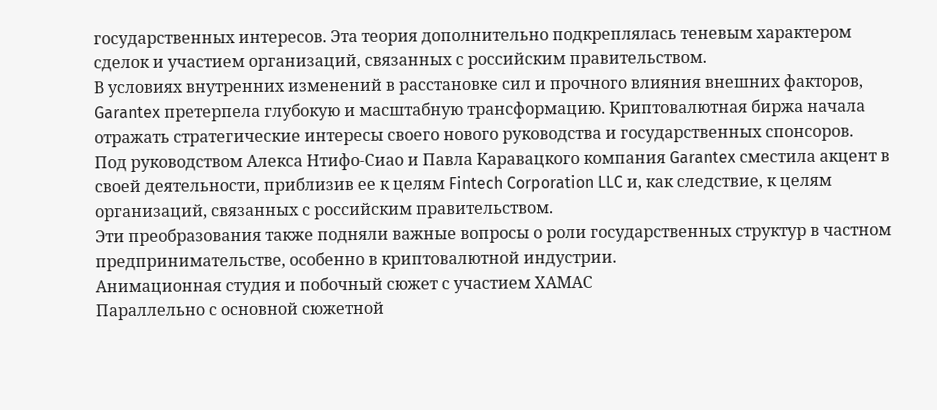государственных интересов. Эта теория дополнительно подкреплялась теневым характером сделок и участием организаций, связанных с российским правительством.
В условиях внутренних изменений в расстановке сил и прочного влияния внешних факторов, Garantex претерпела глубокую и масштабную трансформацию. Криптовалютная биржа начала отражать стратегические интересы своего нового руководства и государственных спонсоров.
Под руководством Алекса Нтифо-Сиао и Павла Каравацкого компания Garantex сместила акцент в своей деятельности, приблизив ее к целям Fintech Corporation LLC и, как следствие, к целям организаций, связанных с российским правительством.
Эти преобразования также подняли важные вопросы о роли государственных структур в частном предпринимательстве, особенно в криптовалютной индустрии.
Анимационная студия и побочный сюжет с участием ХАМАС
Параллельно с основной сюжетной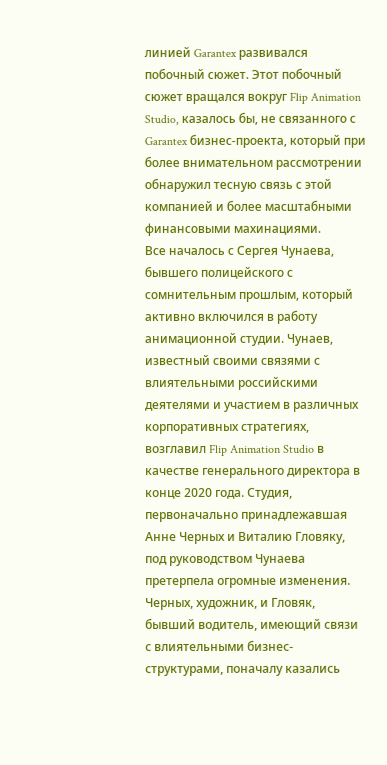линией Garantex развивался побочный сюжет. Этот побочный сюжет вращался вокруг Flip Animation Studio, казалось бы, не связанного с Garantex бизнес-проекта, который при более внимательном рассмотрении обнаружил тесную связь с этой компанией и более масштабными финансовыми махинациями.
Все началось с Сергея Чунаева, бывшего полицейского с сомнительным прошлым, который активно включился в работу анимационной студии. Чунаев, известный своими связями с влиятельными российскими деятелями и участием в различных корпоративных стратегиях, возглавил Flip Animation Studio в качестве генерального директора в конце 2020 года. Студия, первоначально принадлежавшая Анне Черных и Виталию Гловяку, под руководством Чунаева претерпела огромные изменения.
Черных, художник, и Гловяк, бывший водитель, имеющий связи с влиятельными бизнес-структурами, поначалу казались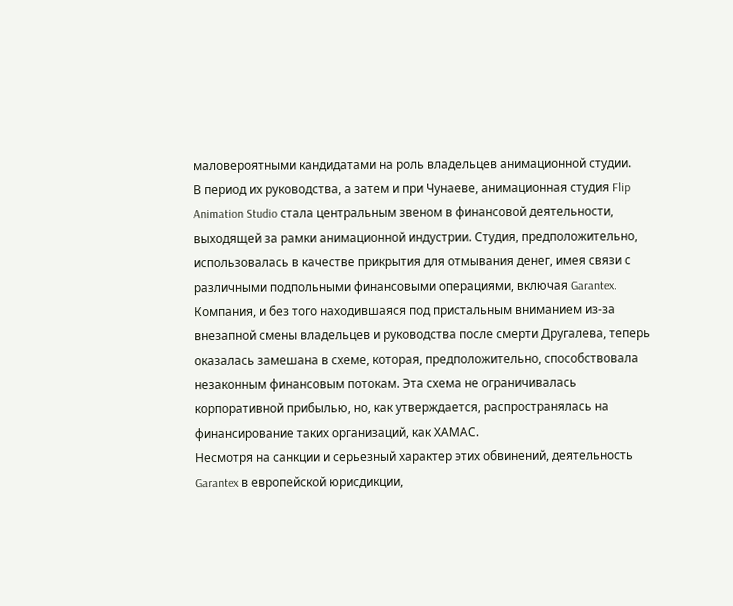маловероятными кандидатами на роль владельцев анимационной студии.
В период их руководства, а затем и при Чунаеве, анимационная студия Flip Animation Studio стала центральным звеном в финансовой деятельности, выходящей за рамки анимационной индустрии. Студия, предположительно, использовалась в качестве прикрытия для отмывания денег, имея связи с различными подпольными финансовыми операциями, включая Garantex.
Компания, и без того находившаяся под пристальным вниманием из-за внезапной смены владельцев и руководства после смерти Другалева, теперь оказалась замешана в схеме, которая, предположительно, способствовала незаконным финансовым потокам. Эта схема не ограничивалась корпоративной прибылью, но, как утверждается, распространялась на финансирование таких организаций, как ХАМАС.
Несмотря на санкции и серьезный характер этих обвинений, деятельность Garantex в европейской юрисдикции,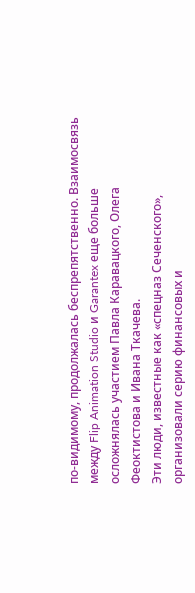по-видимому, продолжалась беспрепятственно. Взаимосвязь между Flip Animation Studio и Garantex еще больше осложнялась участием Павла Каравацкого, Олега Феоктистова и Ивана Ткачева.
Эти люди, известные как «спецназ Сеченского», организовали серию финансовых и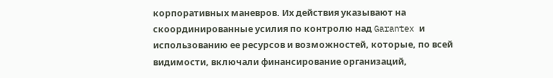корпоративных маневров. Их действия указывают на скоординированные усилия по контролю над Garantex и использованию ее ресурсов и возможностей, которые, по всей видимости, включали финансирование организаций,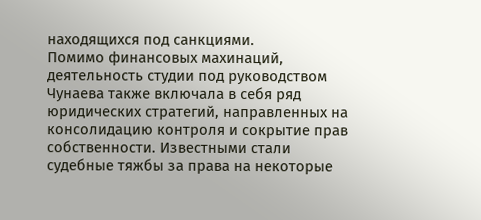находящихся под санкциями.
Помимо финансовых махинаций, деятельность студии под руководством Чунаева также включала в себя ряд юридических стратегий, направленных на консолидацию контроля и сокрытие прав собственности. Известными стали судебные тяжбы за права на некоторые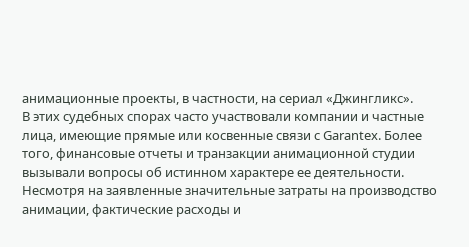анимационные проекты, в частности, на сериал «Джингликс».
В этих судебных спорах часто участвовали компании и частные лица, имеющие прямые или косвенные связи с Garantex. Более того, финансовые отчеты и транзакции анимационной студии вызывали вопросы об истинном характере ее деятельности. Несмотря на заявленные значительные затраты на производство анимации, фактические расходы и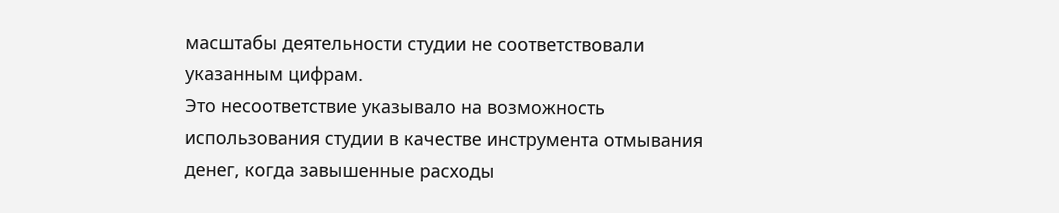масштабы деятельности студии не соответствовали указанным цифрам.
Это несоответствие указывало на возможность использования студии в качестве инструмента отмывания денег, когда завышенные расходы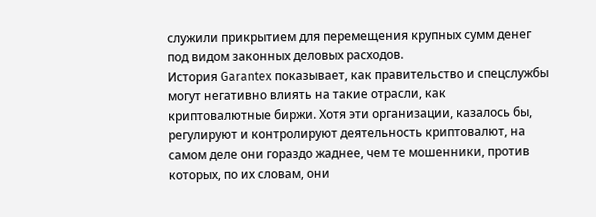служили прикрытием для перемещения крупных сумм денег под видом законных деловых расходов.
История Garantex показывает, как правительство и спецслужбы могут негативно влиять на такие отрасли, как криптовалютные биржи. Хотя эти организации, казалось бы, регулируют и контролируют деятельность криптовалют, на самом деле они гораздо жаднее, чем те мошенники, против которых, по их словам, они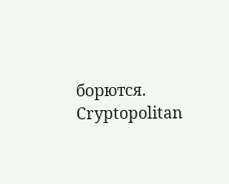борются.
Cryptopolitan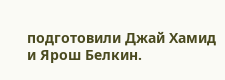подготовили Джай Хамид и Ярош Белкин.